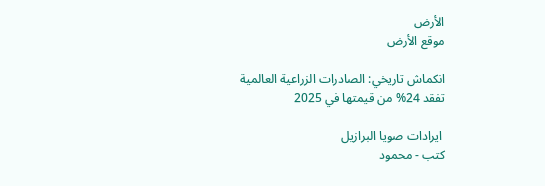الأرض
موقع الأرض

انكماش تاريخي: الصادرات الزراعية العالمية تفقد 24% من قيمتها في 2025

 ايرادات صويا البرازيل
كتب - محمود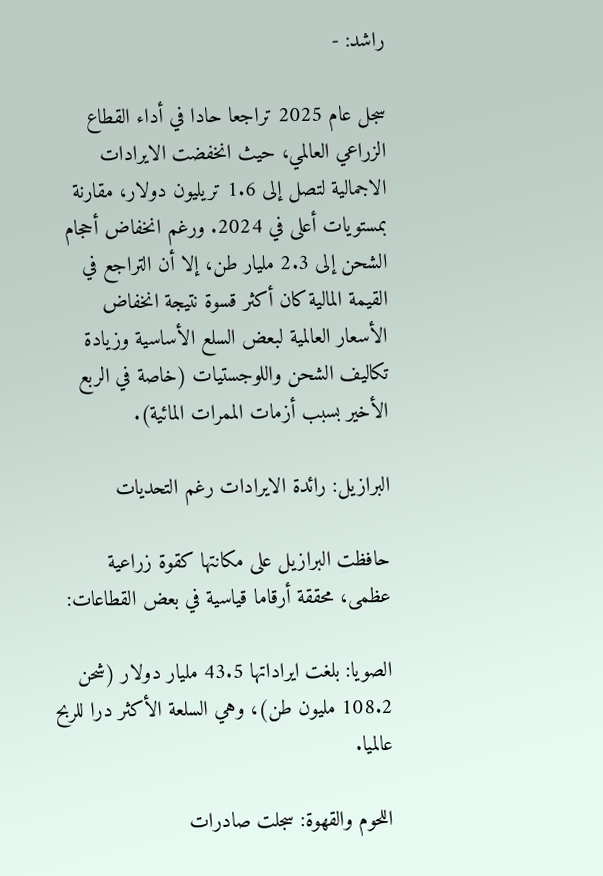راشد: -

سجل عام 2025 تراجعا حادا في أداء القطاع الزراعي العالمي، حيث انخفضت الايرادات الاجمالية لتصل إلى 1.6 تريليون دولار، مقارنة بمستويات أعلى في 2024. ورغم انخفاض أحجام الشحن إلى 2.3 مليار طن، إلا أن التراجع في القيمة المالية كان أكثر قسوة نتيجة انخفاض الأسعار العالمية لبعض السلع الأساسية وزيادة تكاليف الشحن واللوجستيات (خاصة في الربع الأخير بسبب أزمات الممرات المائية).

البرازيل: رائدة الايرادات رغم التحديات

حافظت البرازيل على مكانتها كقوة زراعية عظمى، محققة أرقاما قياسية في بعض القطاعات:

الصويا: بلغت ايراداتها 43.5 مليار دولار (شحن 108.2 مليون طن)، وهي السلعة الأكثر درا للربح عالميا.

اللحوم والقهوة: سجلت صادرات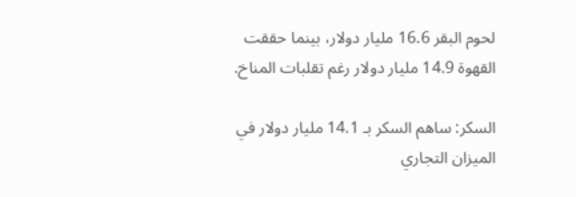لحوم البقر 16.6 مليار دولار، بينما حققت القهوة 14.9 مليار دولار رغم تقلبات المناخ.

السكر: ساهم السكر بـ 14.1 مليار دولار في الميزان التجاري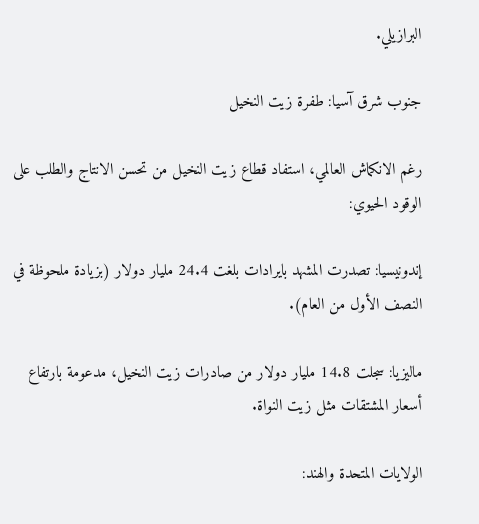البرازيلي.

جنوب شرق آسيا: طفرة زيت النخيل

رغم الانكماش العالمي، استفاد قطاع زيت النخيل من تحسن الانتاج والطلب على الوقود الحيوي:

إندونيسيا: تصدرت المشهد بايرادات بلغت 24.4 مليار دولار (بزيادة ملحوظة في النصف الأول من العام).

ماليزيا: سجلت 14.8 مليار دولار من صادرات زيت النخيل، مدعومة بارتفاع أسعار المشتقات مثل زيت النواة.

الولايات المتحدة والهند: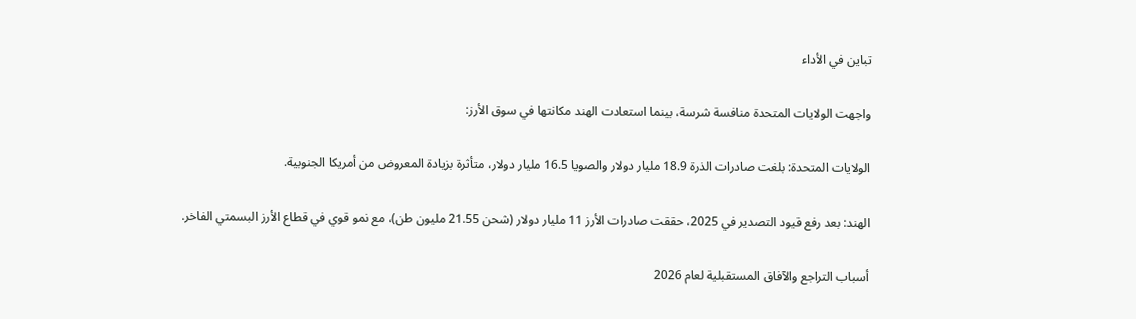تباين في الأداء

واجهت الولايات المتحدة منافسة شرسة، بينما استعادت الهند مكانتها في سوق الأرز:

الولايات المتحدة: بلغت صادرات الذرة 18.9 مليار دولار والصويا 16.5 مليار دولار، متأثرة بزيادة المعروض من أمريكا الجنوبية.

الهند: بعد رفع قيود التصدير في 2025، حققت صادرات الأرز 11 مليار دولار (شحن 21.55 مليون طن)، مع نمو قوي في قطاع الأرز البسمتي الفاخر.

أسباب التراجع والآفاق المستقبلية لعام 2026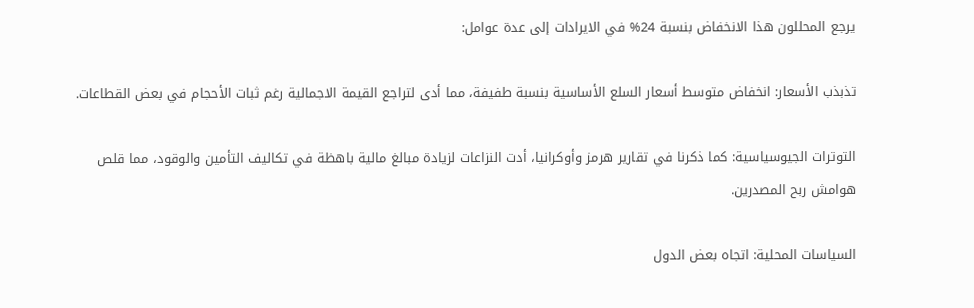يرجع المحللون هذا الانخفاض بنسبة 24% في الايرادات إلى عدة عوامل:

تذبذب الأسعار: انخفاض متوسط أسعار السلع الأساسية بنسبة طفيفة، مما أدى لتراجع القيمة الاجمالية رغم ثبات الأحجام في بعض القطاعات.

التوترات الجيوسياسية: كما ذكرنا في تقارير هرمز وأوكرانيا، أدت النزاعات لزيادة مبالغ مالية باهظة في تكاليف التأمين والوقود، مما قلص هوامش ربح المصدرين.

السياسات المحلية: اتجاه بعض الدول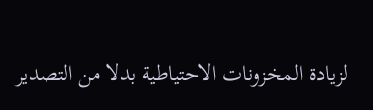لزيادة المخزونات الاحتياطية بدلا من التصدير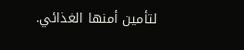لتأمين أمنها الغذائي.